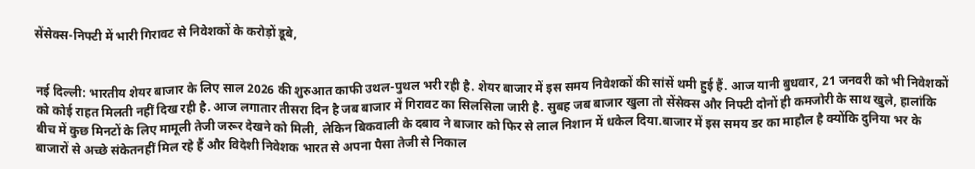सेंसेक्स-निफ्टी में भारी गिरावट से निवेशकों के करोड़ों डूबे,


नई दिल्ली: भारतीय शेयर बाजार के लिए साल 2026 की शुरुआत काफी उथल-पुथल भरी रही है. शेयर बाजार में इस समय निवेशकों की सांसें थमी हुई हैं. आज यानी बुधवार, 21 जनवरी को भी निवेशकों को कोई राहत मिलती नहीं दिख रही है. आज लगातार तीसरा दिन है जब बाजार में गिरावट का सिलसिला जारी है. सुबह जब बाजार खुला तो सेंसेक्स और निफ्टी दोनों ही कमजोरी के साथ खुले, हालांकि बीच में कुछ मिनटों के लिए मामूली तेजी जरूर देखने को मिली, लेकिन बिकवाली के दबाव ने बाजार को फिर से लाल निशान में धकेल दिया.बाजार में इस समय डर का माहौल है क्योंकि दुनिया भर के बाजारों से अच्छे संकेतनहीं मिल रहे हैं और विदेशी निवेशक भारत से अपना पैसा तेजी से निकाल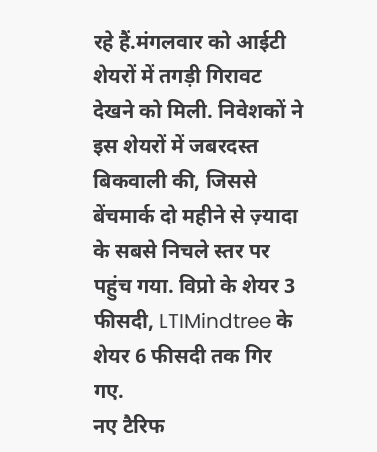रहे हैं.मंगलवार को आईटी शेयरों में तगड़ी गिरावट देखने को मिली. निवेशकों ने इस शेयरों में जबरदस्त बिकवाली की, जिससे बेंचमार्क दो महीने से ज़्यादा के सबसे निचले स्तर पर पहुंच गया. विप्रो के शेयर 3 फीसदी, LTIMindtree के शेयर 6 फीसदी तक गिर गए.
नए टैरिफ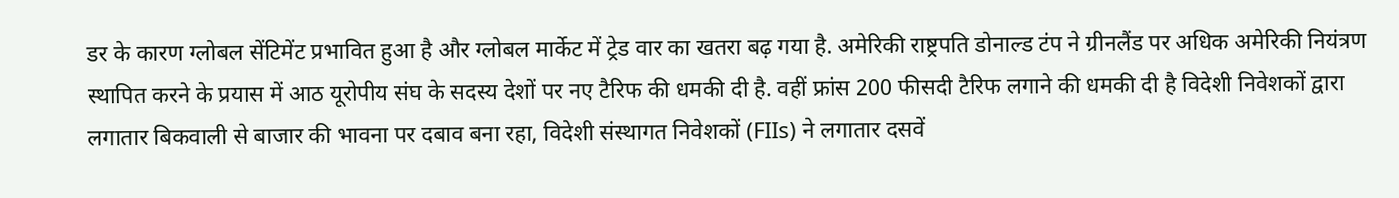डर के कारण ग्लोबल सेंटिमेंट प्रभावित हुआ है और ग्लोबल मार्केट में ट्रेड वार का खतरा बढ़ गया है. अमेरिकी राष्ट्रपति डोनाल्ड टंप ने ग्रीनलैंड पर अधिक अमेरिकी नियंत्रण स्थापित करने के प्रयास में आठ यूरोपीय संघ के सदस्य देशों पर नए टैरिफ की धमकी दी है. वहीं फ्रांस 200 फीसदी टैरिफ लगाने की धमकी दी है विदेशी निवेशकों द्वारा लगातार बिकवाली से बाजार की भावना पर दबाव बना रहा, विदेशी संस्थागत निवेशकों (FIIs) ने लगातार दसवें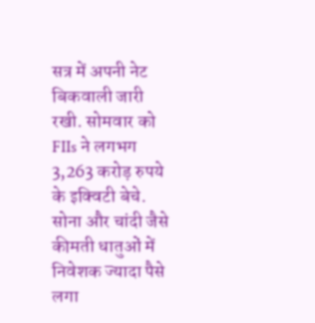सत्र में अपनी नेट बिकवाली जारी रखी. सोमवार को FIIs ने लगभग 3,263 करोड़ रुपये के इक्विटी बेचे.
सोना और चांदी जैसे कीमती धातुओं में निवेशक ज्यादा पैसे लगा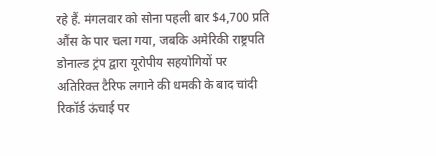रहे हैं. मंगलवार को सोना पहली बार $4,700 प्रति औंस के पार चला गया, जबकि अमेरिकी राष्ट्रपति डोनाल्ड ट्रंप द्वारा यूरोपीय सहयोगियों पर अतिरिक्त टैरिफ लगाने की धमकी के बाद चांदी रिकॉर्ड ऊंचाई पर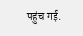पहुंच गई.